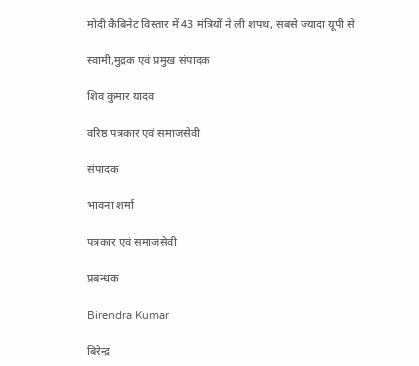मोदी कैबिनेट विस्तार में 43 मंत्रियों ने ली शपथ, सबसे ज्यादा यूपी से

स्वामी,मुद्रक एवं प्रमुख संपादक

शिव कुमार यादव

वरिष्ठ पत्रकार एवं समाजसेवी

संपादक

भावना शर्मा

पत्रकार एवं समाजसेवी

प्रबन्धक

Birendra Kumar

बिरेन्द्र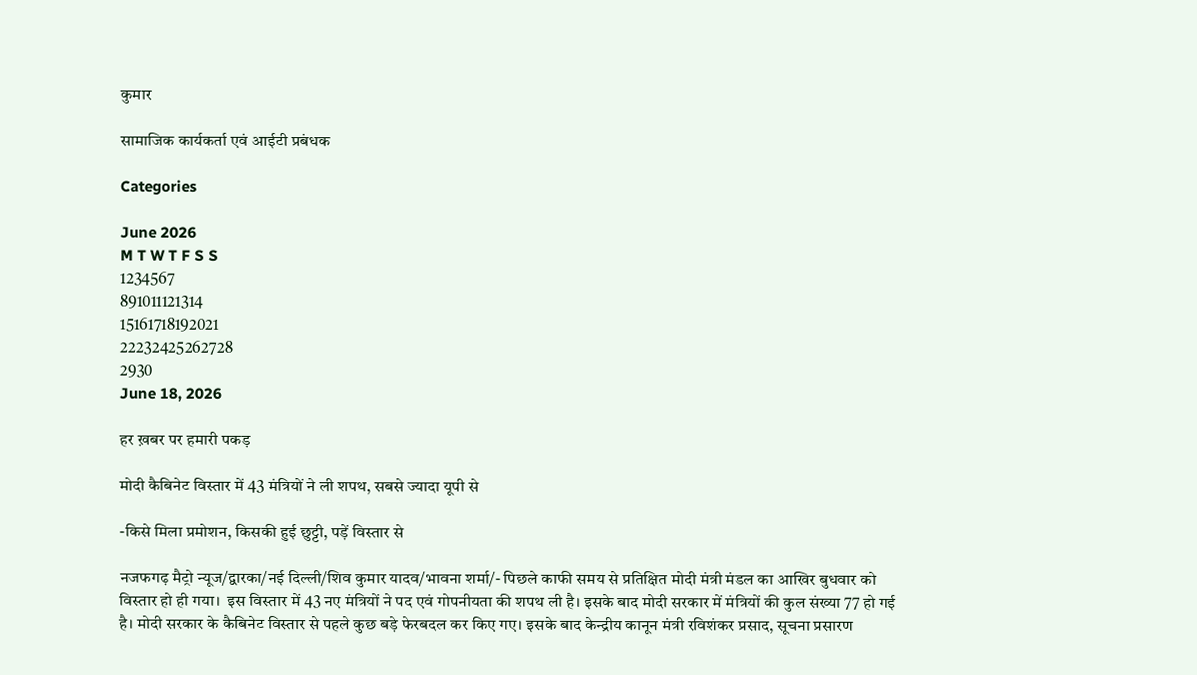कुमार

सामाजिक कार्यकर्ता एवं आईटी प्रबंधक

Categories

June 2026
M T W T F S S
1234567
891011121314
15161718192021
22232425262728
2930
June 18, 2026

हर ख़बर पर हमारी पकड़

मोदी कैबिनेट विस्तार में 43 मंत्रियों ने ली शपथ, सबसे ज्यादा यूपी से

-किसे मिला प्रमोशन, किसकी हुई छुट्टी, पड़ें विस्तार से

नजफगढ़ मैट्रो न्यूज/द्वारका/नई दिल्ली/शिव कुमार यादव/भावना शर्मा/- पिछले काफी समय से प्रतिक्षित मोदी मंत्री मंडल का आखिर बुधवार को विस्तार हो ही गया।  इस विस्तार में 43 नए मंत्रियों ने पद एवं गोपनीयता की शपथ ली है। इसके बाद मोदी सरकार में मंत्रियों की कुल संख्या 77 हो गई है। मोदी सरकार के कैबिनेट विस्तार से पहले कुछ बड़े फेरबदल कर किए गए। इसके बाद केन्द्रीय कानून मंत्री रविशंकर प्रसाद, सूचना प्रसारण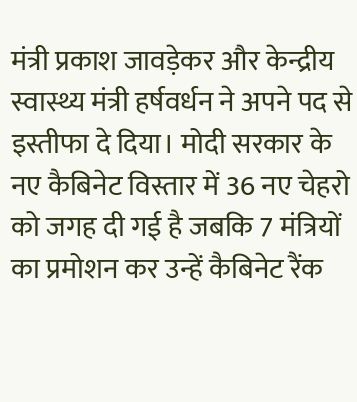मंत्री प्रकाश जावड़ेकर और केन्द्रीय स्वास्थ्य मंत्री हर्षवर्धन ने अपने पद से इस्तीफा दे दिया। मोदी सरकार के नए कैबिनेट विस्तार में 36 नए चेहरो को जगह दी गई है जबकि 7 मंत्रियों का प्रमोशन कर उन्हें कैबिनेट रैंक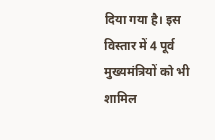दिया गया है। इस विस्तार में 4 पूर्व मुख्यमंत्रियों को भी शामिल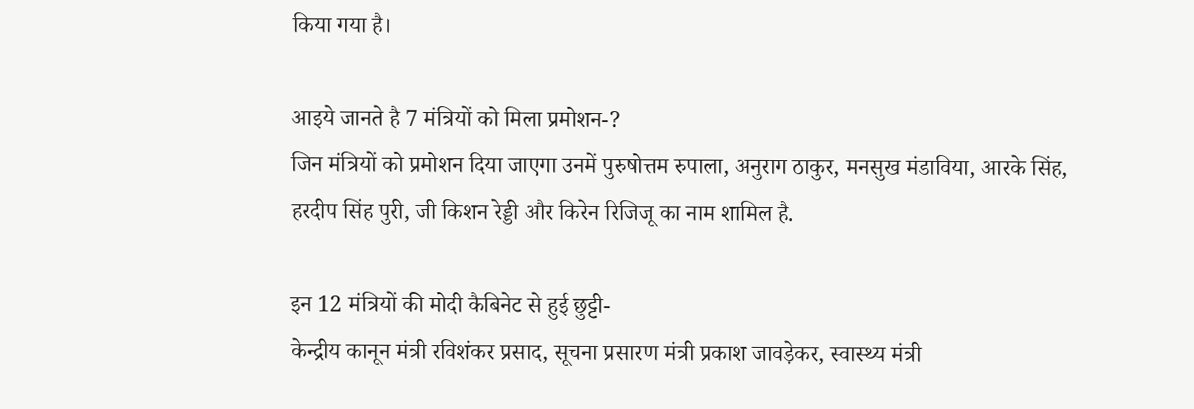किया गया है।

आइये जानते है 7 मंत्रियों को मिला प्रमोशन-?
जिन मंत्रियों को प्रमोशन दिया जाएगा उनमें पुरुषोत्तम रुपाला, अनुराग ठाकुर, मनसुख मंडाविया, आरके सिंह, हरदीप सिंह पुरी, जी किशन रेड्डी और किरेन रिजिजू का नाम शामिल है.

इन 12 मंत्रियों की मोदी कैबिनेट से हुई छुट्टी-
केन्द्रीय कानून मंत्री रविशंकर प्रसाद, सूचना प्रसारण मंत्री प्रकाश जावड़ेकर, स्वास्थ्य मंत्री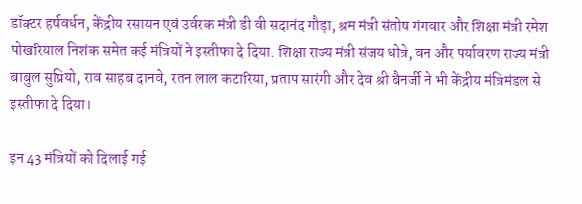डॉक्टर हर्षवर्धन, केंद्रीय रसायन एवं उर्वरक मंत्री डी वी सदानंद गौड़ा, श्रम मंत्री संतोष गंगवार और शिक्षा मंत्री रमेश पोखरियाल निशंक समेत कई मंत्रियों ने इस्तीफा दे दिया. शिक्षा राज्य मंत्री संजय धोत्रे, वन और पर्यावरण राज्य मंत्री बाबुल सुप्रियो, राव साहब दानवे, रतन लाल कटारिया, प्रताप सारंगी और देव श्री बैनर्जी ने भी केंद्रीय मंत्रिमंडल से इस्तीफा दे दिया।

इन 43 मंत्रियों को दिलाई गई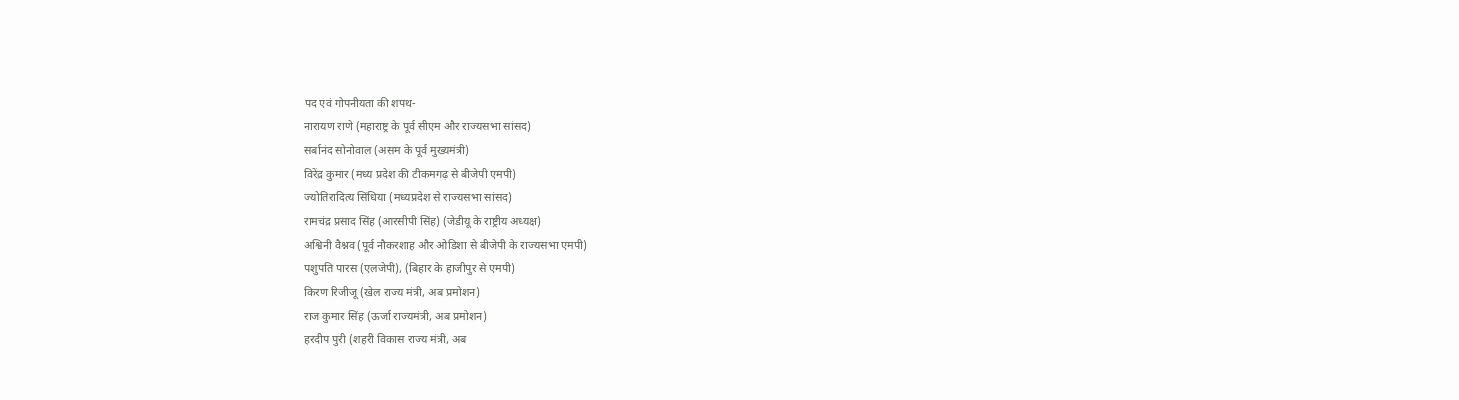पद एवं गोपनीयता की शपथ-
नारायण राणे (महाराष्ट्र के पूर्व सीएम और राज्यसभा सांसद)
सर्बानंद सोनोवाल (असम के पूर्व मुख्यमंत्री)
विरेंद्र कुमार (मध्य प्रदेश की टीकमगढ़ से बीजेपी एमपी)
ज्योतिरादित्य सिंधिया (मध्यप्रदेश से राज्यसभा सांसद)
रामचंद्र प्रसाद सिंह (आरसीपी सिंह) (जेडीयू के राष्ट्रीय अध्यक्ष)
अश्विनी वैश्नव (पूर्व नौकरशाह और ओडिशा से बीजेपी के राज्यसभा एमपी)
पशुपति पारस (एलजेपी), (बिहार के हाजीपुर से एमपी)
किरण रिजीजू (खेल राज्य मंत्री, अब प्रमोशन)
राज कुमार सिंह (ऊर्जा राज्यमंत्री, अब प्रमोशन)
हरदीप पुरी (शहरी विकास राज्य मंत्री, अब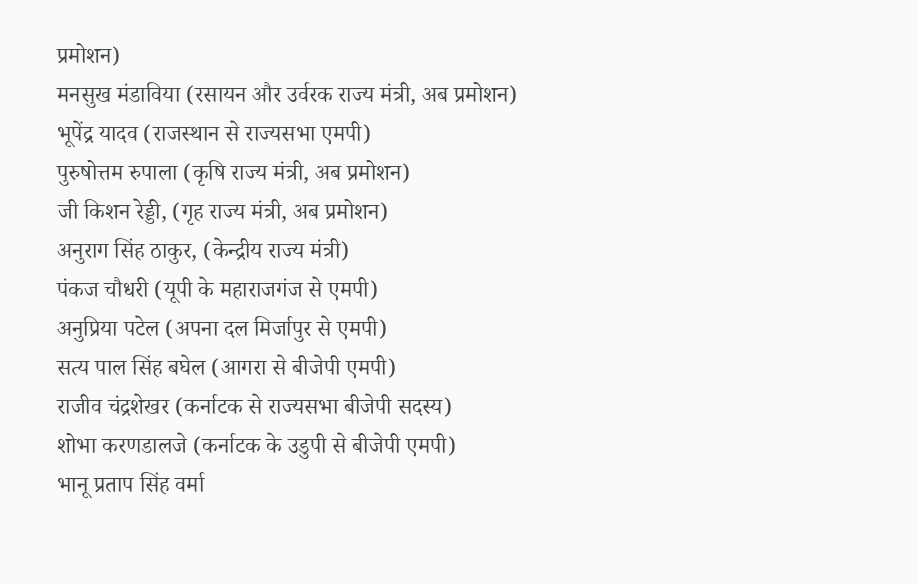प्रमोशन)
मनसुख मंडाविया (रसायन और उर्वरक राज्य मंत्री, अब प्रमोशन)
भूपेंद्र यादव (राजस्थान से राज्यसभा एमपी)
पुरुषोत्तम रुपाला (कृषि राज्य मंत्री, अब प्रमोशन)
जी किशन रेड्डी, (गृह राज्य मंत्री, अब प्रमोशन)
अनुराग सिंह ठाकुर, (केन्द्रीय राज्य मंत्री)
पंकज चौधरी (यूपी के महाराजगंज से एमपी)
अनुप्रिया पटेल (अपना दल मिर्जापुर से एमपी)
सत्य पाल सिंह बघेल (आगरा से बीजेपी एमपी)
राजीव चंद्रशेखर (कर्नाटक से राज्यसभा बीजेपी सदस्य)
शोभा करणडालजे (कर्नाटक के उडुपी से बीजेपी एमपी)
भानू प्रताप सिंह वर्मा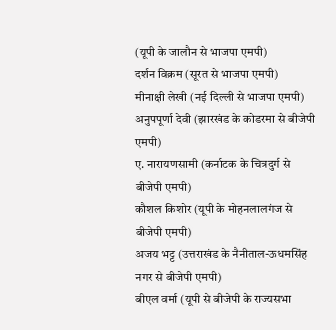(यूपी के जालौन से भाजपा एमपी)
दर्शन विक्रम (सूरत से भाजपा एमपी)
मीनाक्षी लेखी (नई दिल्ली से भाजपा एमपी)
अनुपपूर्णा देवी (झारखंड के कोडरमा से बीजेपी एमपी)
ए. नारायणसामी (कर्नाटक के चित्रदुर्ग से बीजेपी एमपी)
कौशल किशोर (यूपी के मोहनलालगंज से बीजेपी एमपी)
अजय भट्ट (उत्तराखंड के नैनीताल-ऊधमसिंह नगर से बीजेपी एमपी)
बीएल वर्मा (यूपी से बीजेपी के राज्यसभा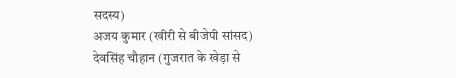सदस्य)
अजय कुमार (खीरी से बीजेपी सांसद)
देवसिंह चौहान (गुजरात के खेड़ा से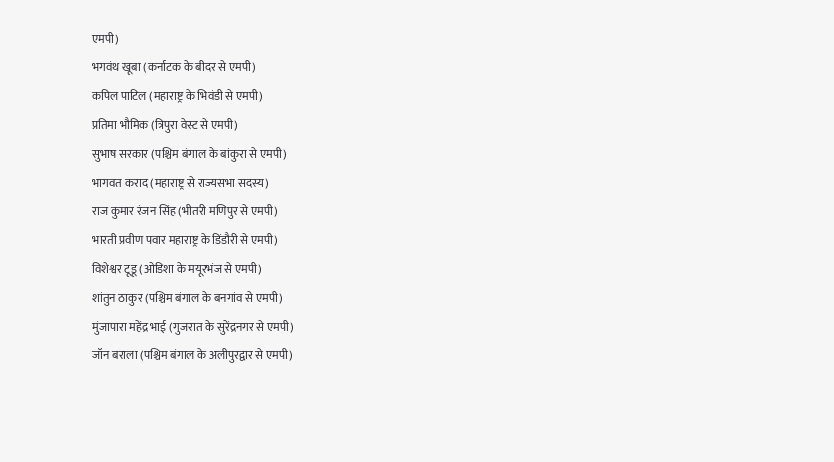एमपी)
भगवंथ खूबा (कर्नाटक के बीदर से एमपी)
कपिल पाटिल (महाराष्ट्र के भिवंडी से एमपी)
प्रतिमा भौमिक (त्रिपुरा वेस्ट से एमपी)
सुभाष सरकार (पश्चिम बंगाल के बांकुरा से एमपी)
भागवत कराद (महाराष्ट्र से राज्यसभा सदस्य)
राज कुमार रंजन सिंह (भीतरी मणिपुर से एमपी)
भारती प्रवीण पवार महाराष्ट्र के डिंडौरी से एमपी)
विशेश्वर टूडू (ओडिशा के मयूरभंज से एमपी)
शांतुन ठाकुर (पश्चिम बंगाल के बनगांव से एमपी)
मुंजापारा महेंद्र भाई (गुजरात के सुरेंद्रनगर से एमपी)
जॉन बराला (पश्चिम बंगाल के अलीपुरद्वार से एमपी)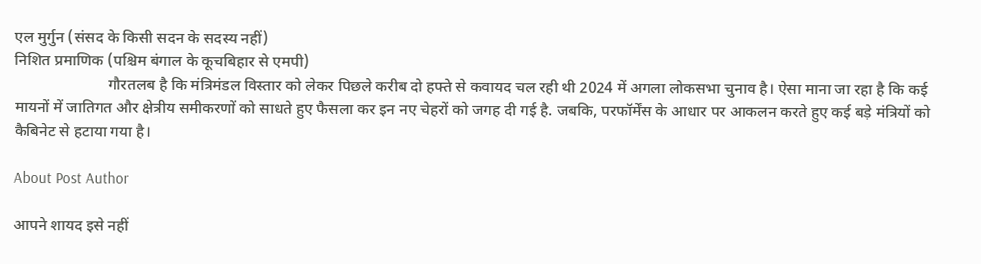एल मुर्गुन (संसद के किसी सदन के सदस्य नहीं)
निशित प्रमाणिक (पश्चिम बंगाल के कूचबिहार से एमपी)
                        गौरतलब है कि मंत्रिमंडल विस्तार को लेकर पिछले करीब दो हफ्ते से कवायद चल रही थी 2024 में अगला लोकसभा चुनाव है। ऐसा माना जा रहा है कि कई मायनों में जातिगत और क्षेत्रीय समीकरणों को साधते हुए फैसला कर इन नए चेहरों को जगह दी गई है. जबकि, परफॉर्मेंस के आधार पर आकलन करते हुए कई बड़े मंत्रियों को कैबिनेट से हटाया गया है।

About Post Author

आपने शायद इसे नहीं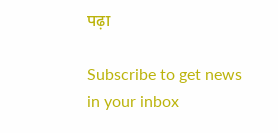पढ़ा

Subscribe to get news in your inbox